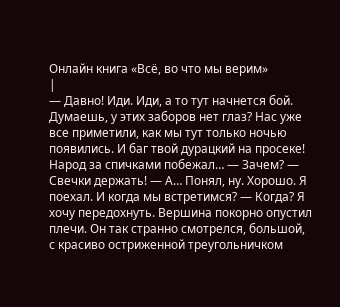Онлайн книга «Всё, во что мы верим»
|
— Давно! Иди. Иди, а то тут начнется бой. Думаешь, у этих заборов нет глаз? Нас уже все приметили, как мы тут только ночью появились. И баг твой дурацкий на просеке! Народ за спичками побежал… — Зачем? — Свечки держать! — А… Понял, ну. Хорошо. Я поехал. И когда мы встретимся? — Когда? Я хочу передохнуть. Вершина покорно опустил плечи. Он так странно смотрелся, большой, с красиво остриженной треугольничком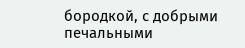бородкой, с добрыми печальными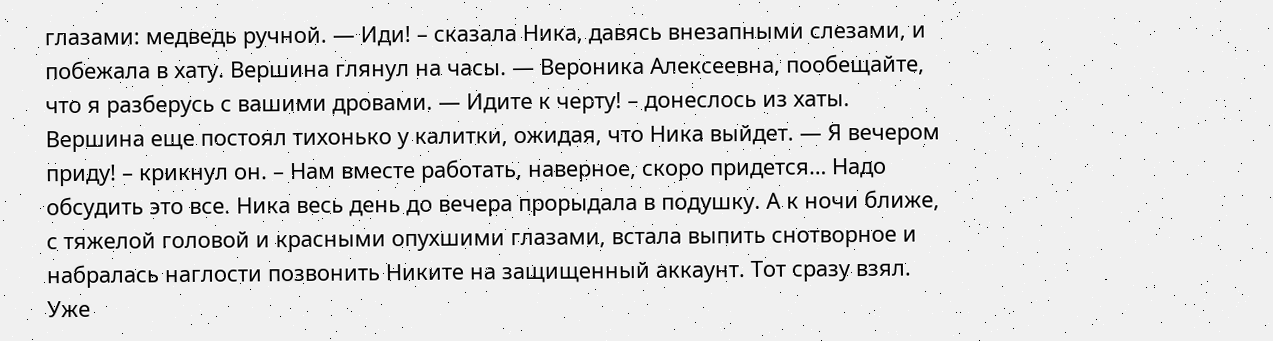глазами: медведь ручной. — Иди! – сказала Ника, давясь внезапными слезами, и побежала в хату. Вершина глянул на часы. — Вероника Алексеевна, пообещайте, что я разберусь с вашими дровами. — Идите к черту! – донеслось из хаты. Вершина еще постоял тихонько у калитки, ожидая, что Ника выйдет. — Я вечером приду! – крикнул он. – Нам вместе работать, наверное, скоро придется… Надо обсудить это все. Ника весь день до вечера прорыдала в подушку. А к ночи ближе, с тяжелой головой и красными опухшими глазами, встала выпить снотворное и набралась наглости позвонить Никите на защищенный аккаунт. Тот сразу взял. Уже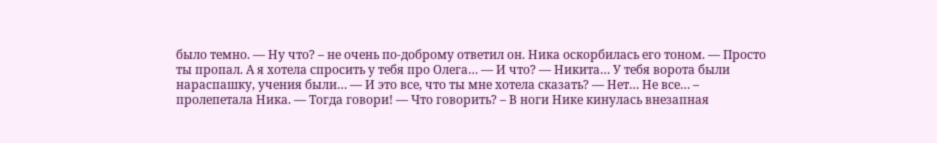было темно. — Ну что? – не очень по-доброму ответил он. Ника оскорбилась его тоном. — Просто ты пропал. А я хотела спросить у тебя про Олега… — И что? — Никита… У тебя ворота были нараспашку, учения были… — И это все, что ты мне хотела сказать? — Нет… Не все… – пролепетала Ника. — Тогда говори! — Что говорить? – В ноги Нике кинулась внезапная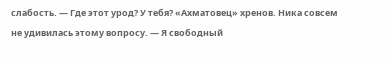слабость. — Где этот урод? У тебя? «Ахматовец» хренов. Ника совсем не удивилась этому вопросу. — Я свободный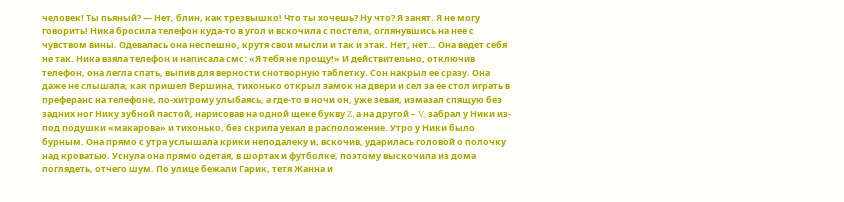человек! Ты пьяный? — Нет, блин, как трезвышко! Что ты хочешь? Ну что? Я занят. Я не могу говорить! Ника бросила телефон куда-то в угол и вскочила с постели, оглянувшись на нее с чувством вины. Одевалась она неспешно, крутя свои мысли и так и этак. Нет, нет… Она ведет себя не так. Ника взяла телефон и написала смс: «Я тебя не прощу!» И действительно, отключив телефон, она легла спать, выпив для верности снотворную таблетку. Сон накрыл ее сразу. Она даже не слышала, как пришел Вершина, тихонько открыл замок на двери и сел за ее стол играть в преферанс на телефоне, по-хитрому улыбаясь, а где-то в ночи он, уже зевая, измазал спящую без задних ног Нику зубной пастой, нарисовав на одной щеке букву Z, а на другой – V, забрал у Ники из-под подушки «макарова» и тихонько, без скрипа уехал в расположение. Утро у Ники было бурным. Она прямо с утра услышала крики неподалеку и, вскочив, ударилась головой о полочку над кроватью. Уснула она прямо одетая, в шортах и футболке, поэтому выскочила из дома поглядеть, отчего шум. По улице бежали Гарик, тетя Жанна и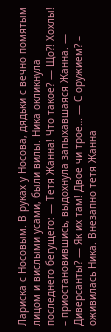Лариска с Носовым. В руках у Носова, дядьки с вечно помятым лицом и вислыми усами, были вилы. Ника окликнула последнего бегущего: — Тетя Жанна! Что такое? — Що?! Хохлы! – приостановившись, выдохнула запыхавшаяся Жанна. — Диверсанты? — Як их там! Двое чи трое… — С оружием? – оживилась Ника. Внезапно тетя Жанна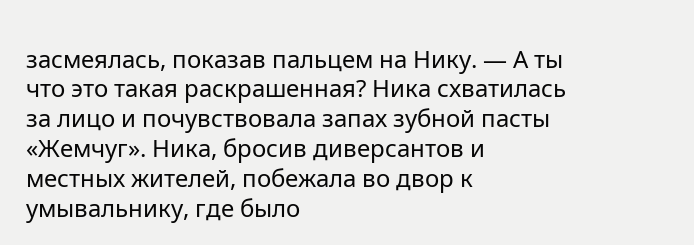засмеялась, показав пальцем на Нику. — А ты что это такая раскрашенная? Ника схватилась за лицо и почувствовала запах зубной пасты «Жемчуг». Ника, бросив диверсантов и местных жителей, побежала во двор к умывальнику, где было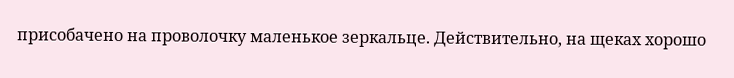присобачено на проволочку маленькое зеркальце. Действительно, на щеках хорошо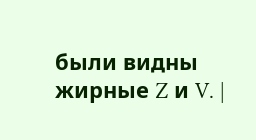были видны жирные Z и V. |